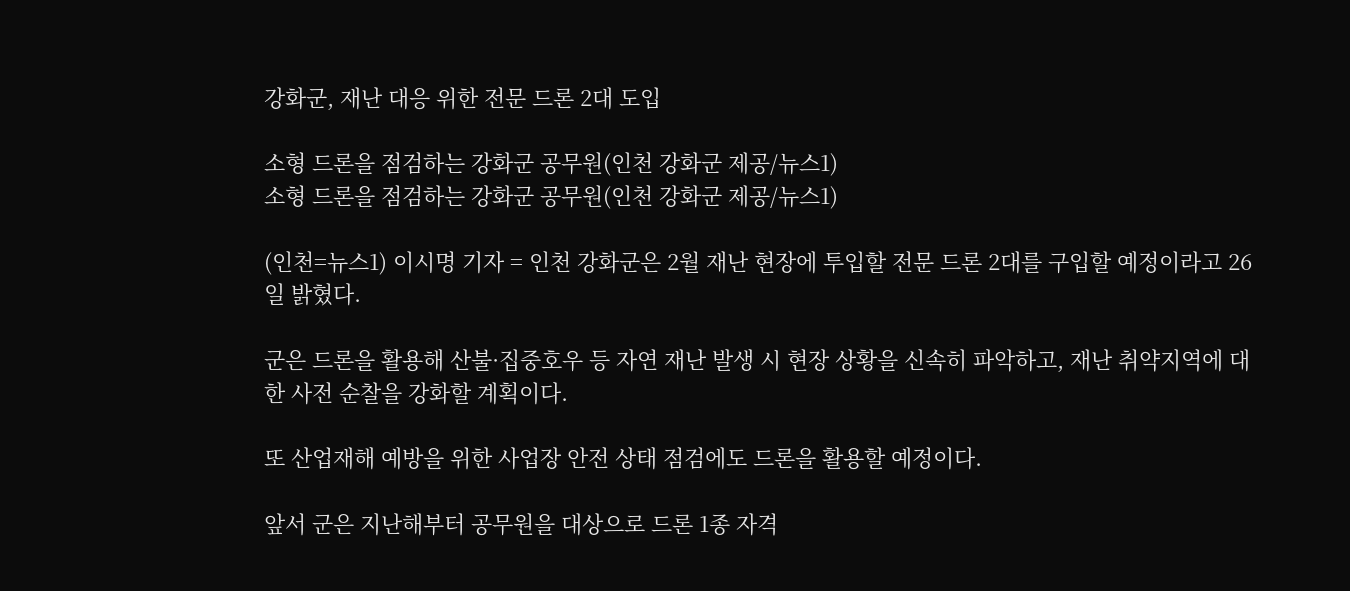강화군, 재난 대응 위한 전문 드론 2대 도입

소형 드론을 점검하는 강화군 공무원(인천 강화군 제공/뉴스1)
소형 드론을 점검하는 강화군 공무원(인천 강화군 제공/뉴스1)

(인천=뉴스1) 이시명 기자 = 인천 강화군은 2월 재난 현장에 투입할 전문 드론 2대를 구입할 예정이라고 26일 밝혔다.

군은 드론을 활용해 산불·집중호우 등 자연 재난 발생 시 현장 상황을 신속히 파악하고, 재난 취약지역에 대한 사전 순찰을 강화할 계획이다.

또 산업재해 예방을 위한 사업장 안전 상태 점검에도 드론을 활용할 예정이다.

앞서 군은 지난해부터 공무원을 대상으로 드론 1종 자격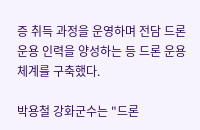증 취득 과정을 운영하며 전담 드론 운용 인력을 양성하는 등 드론 운용 체계를 구축했다.

박용철 강화군수는 "드론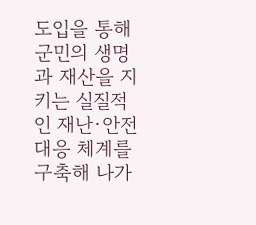도입을 통해 군민의 생명과 재산을 지키는 실질적인 재난·안전 대응 체계를 구축해 나가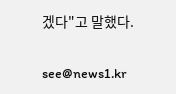겠다"고 말했다.

see@news1.kr